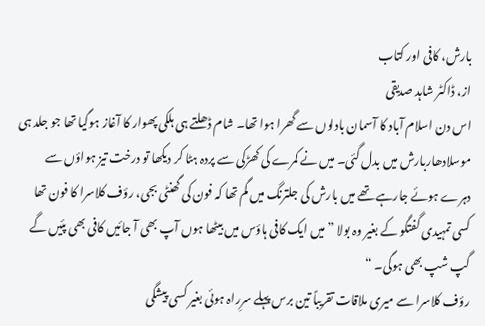بارش، کافی اور کتاب
از، ڈاکٹر شاہد صدیقی
اس دن اسلام آباد کا آسمان بادلوں سے گھرا ہوا تھا۔ شام ڈھلتے ہی ہلکی پھوار کا آغاز ہوگیا تھا جو جلد ہی موسلادھاربارش میں بدل گئی۔ میں نے کمرے کی کھڑکی سے پردہ ہٹا کر دیکھا تو درخت تیز ہواؤں سے دہرے ہوئے جارہے تھے میں بارش کی جلترنگ میں گم تھا کہ فون کی گھنٹی بجی، رؤف کلاسرا کا فون تھا کسی تمہیدی گفتگو کے بغیر وہ بولا ”میں ایک کافی ہاؤس میں بیٹھا ہوں آپ بھی آ جائیں کافی بھی پئیں گے گپ شپ بھی ہوگی۔ “
رؤف کلاسرا سے میری ملاقات تقریباً تین برس پہلے سرِراہ ہوئی بغیر کسی پیشگی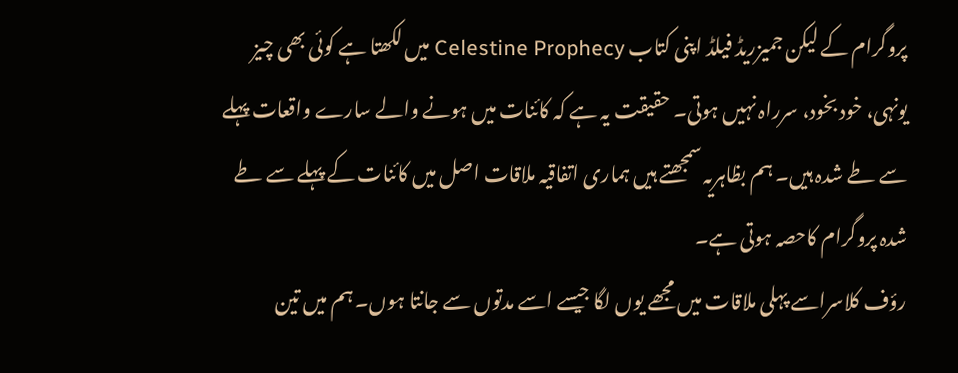پروگرام کے لیکن جمیزریڈ فیلڈ اپنی کتاب Celestine Prophecy میں لکھتا ہے کوئی بھی چیز یونہی، خود بخود، سرراہ نہیں ہوتی۔ حقیقت یہ ہے کہ کائنات میں ہونے والے سارے واقعات پہلے سے طے شدہ ہیں۔ ہم بظاہریہ سمجھتے ہیں ہماری اتفاقیہ ملاقات اصل میں کائنات کے پہلے سے طے شدہ پروگرام کاحصہ ہوتی ہے۔
رؤف کلاسراسے پہلی ملاقات میں مجھے یوں لگا جیسے اسے مدتوں سے جانتا ہوں۔ ہم میں تین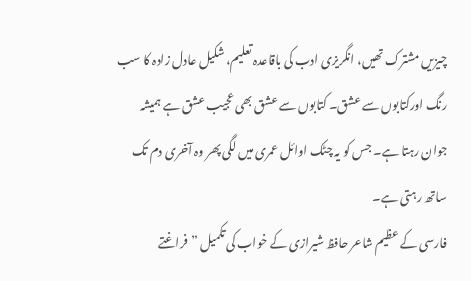چیزیں مشترک تھیں، انگریزی ادب کی باقاعدہ تعلیم، شکیل عادل زادہ کا سب رنگ اورکتابوں سے عشق۔ کتابوں سے عشق بھی عجیب عشق ہے ہمیشہ جوان رہتا ہے۔ جس کو یہ چٹک اوائل عمری میں لگی پھر وہ آخری دم تک ساتھ رہتی ہے۔
فارسی کے عظیم شاعر حافظ شیرازی کے خواب کی تکمیل ”فراغتے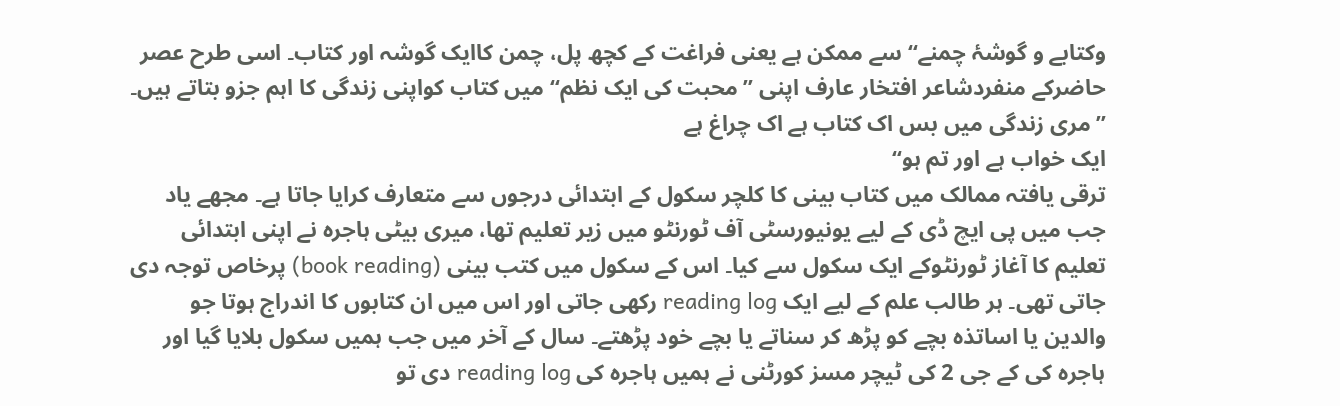وکتابے و گوشۂ چمنے‘‘ سے ممکن ہے یعنی فراغت کے کچھ پل، چمن کاایک گوشہ اور کتاب۔ اسی طرح عصر حاضرکے منفردشاعر افتخار عارف اپنی ”محبت کی ایک نظم‘‘ میں کتاب کواپنی زندگی کا اہم جزو بتاتے ہیں۔
”مری زندگی میں بس اک کتاب ہے اک چراغ ہے
ایک خواب ہے اور تم ہو‘‘
ترقی یافتہ ممالک میں کتاب بینی کا کلچر سکول کے ابتدائی درجوں سے متعارف کرایا جاتا ہے۔ مجھے یاد جب میں پی ایچ ڈی کے لیے یونیورسٹی آف ٹورنٹو میں زیر تعلیم تھا، میری بیٹی ہاجرہ نے اپنی ابتدائی تعلیم کا آغاز ٹورنٹوکے ایک سکول سے کیا۔ اس کے سکول میں کتب بینی (book reading) پرخاص توجہ دی جاتی تھی۔ ہر طالب علم کے لیے ایک reading log رکھی جاتی اور اس میں ان کتابوں کا اندراج ہوتا جو والدین یا اساتذہ بچے کو پڑھ کر سناتے یا بچے خود پڑھتے۔ سال کے آخر میں جب ہمیں سکول بلایا گیا اور ہاجرہ کی کے جی 2 کی ٹیچر مسز کورٹنی نے ہمیں ہاجرہ کی reading log دی تو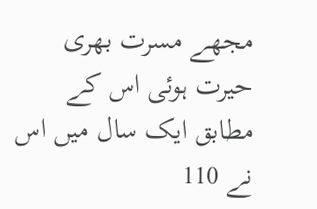مجھے مسرت بھری حیرت ہوئی اس کے مطابق ایک سال میں اس نے 110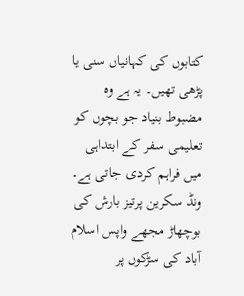کتابوں کی کہانیاں سنی یا پڑھی تھیں۔ یہ ہے وہ مضبوط بنیاد جو بچوں کو تعلیمی سفر کے ابتداہی میں فراہم کردی جاتی ہے۔
ونڈ سکرین پرتیز بارش کی بوچھاڑ مجھے واپس اسلام آباد کی سڑکوں پر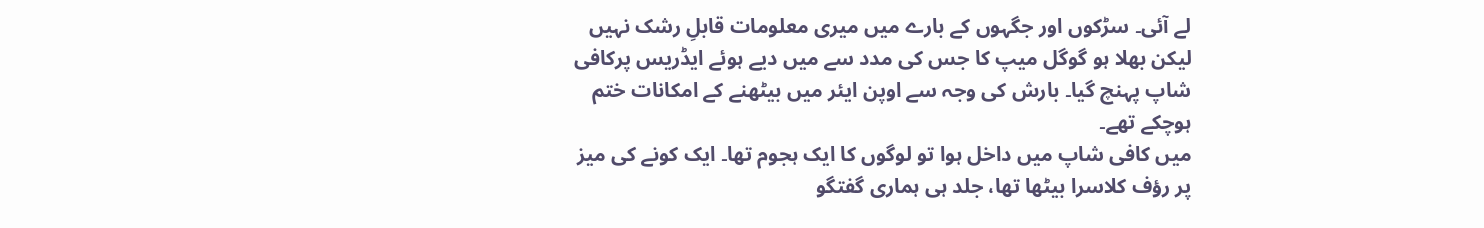لے آئی۔ سڑکوں اور جگہوں کے بارے میں میری معلومات قابلِ رشک نہیں لیکن بھلا ہو گوگل میپ کا جس کی مدد سے میں دیے ہوئے ایڈریس پرکافی شاپ پہنچ گیا۔ بارش کی وجہ سے اوپن ایئر میں بیٹھنے کے امکانات ختم ہوچکے تھے۔
میں کافی شاپ میں داخل ہوا تو لوگوں کا ایک ہجوم تھا۔ ایک کونے کی میز پر رؤف کلاسرا بیٹھا تھا، جلد ہی ہماری گفتگو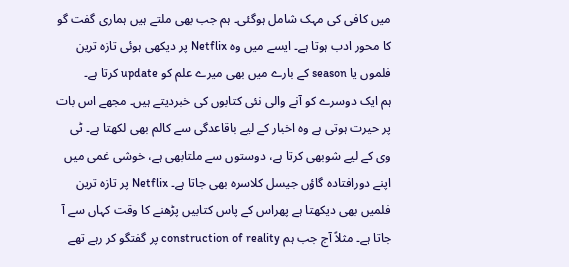میں کافی کی مہک شامل ہوگئی۔ ہم جب بھی ملتے ہیں ہماری گفت گو کا محور ادب ہوتا ہے۔ ایسے میں وہ Netflix پر دیکھی ہوئی تازہ ترین فلموں یا season کے بارے میں بھی میرے علم کو update کرتا ہے۔
ہم ایک دوسرے کو آنے والی نئی کتابوں کی خبردیتے ہیں۔ مجھے اس بات پر حیرت ہوتی ہے وہ اخبار کے لیے باقاعدگی سے کالم بھی لکھتا ہے۔ ٹی وی کے لیے شوبھی کرتا ہے، دوستوں سے ملتابھی ہے، خوشی غمی میں اپنے دورافتادہ گاؤں جیسل کلاسرہ بھی جاتا ہے۔ Netflix پر تازہ ترین فلمیں بھی دیکھتا ہے پھراس کے پاس کتابیں پڑھنے کا وقت کہاں سے آ جاتا ہے۔ مثلاً آج جب ہم construction of reality پر گفتگو کر رہے تھے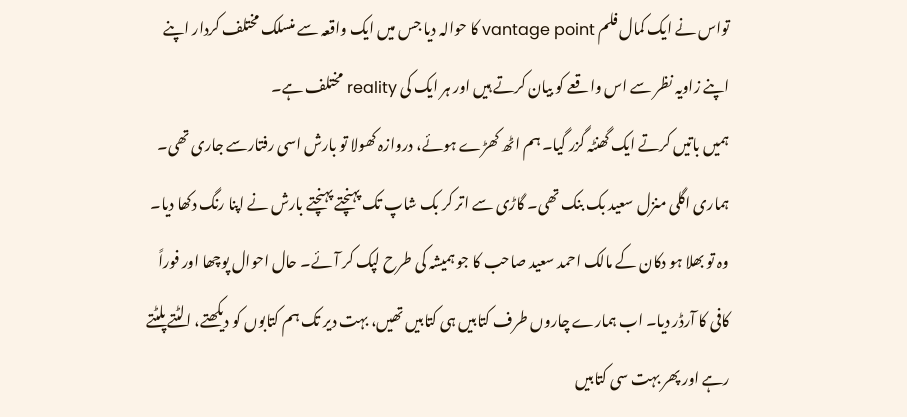تواس نے ایک کمال فلم vantage point کا حوالہ دیا جس میں ایک واقعہ سے منسلک مختلف کردار اپنے اپنے زاویہ نظر سے اس واقعے کو بیان کرتے ہیں اور ہر ایک کی reality مختلف ہے۔
ہمیں باتیں کرتے ایک گھنٹہ گزر گیا۔ ہم اٹھ کھڑے ہوئے، دروازہ کھولا تو بارش اسی رفتارسے جاری تھی۔ ہماری اگلی منزل سعید بک بنک تھی۔ گاڑی سے اتر کر بک شاپ تک پہنچتے پہنچتے بارش نے اپنا رنگ دکھا دیا۔ وہ تو بھلا ہو دکان کے مالک احمد سعید صاحب کا جو ہمیشہ کی طرح لپک کر آئے۔ حال احوال پوچھا اور فوراً کافی کا آرڈر دیا۔ اب ہمارے چاروں طرف کتابیں ہی کتابیں تھیں، بہت دیر تک ہم کتابوں کو دیکھتے، الٹتے پلٹتے رہے اور پھر بہت سی کتابیں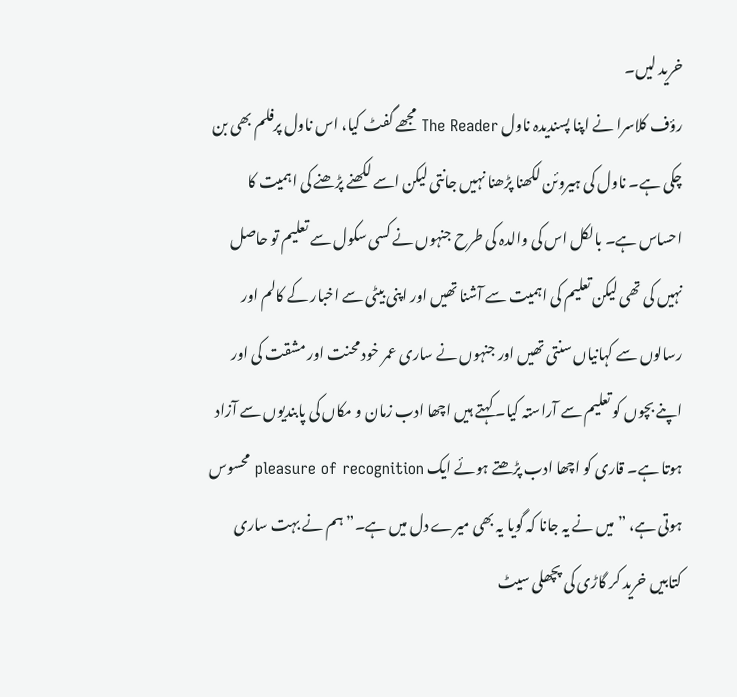خرید لیں۔
رؤف کلاسرا نے اپنا پسندیدہ ناول The Reader مجھے گفٹ کیا، اس ناول پرفلم بھی بن چکی ہے۔ ناول کی ہیروئن لکھنا پڑھنا نہیں جانتی لیکن اسے لکھنے پڑھنے کی اہمیت کا احساس ہے۔ بالکل اس کی والدہ کی طرح جنہوں نے کسی سکول سے تعلیم تو حاصل نہیں کی تھی لیکن تعلیم کی اہمیت سے آشنا تھیں اور اپنی بیٹی سے اخبار کے کالم اور رسالوں سے کہانیاں سنتی تھیں اور جنہوں نے ساری عمر خود محنت اور مشقت کی اور اپنے بچوں کو تعلیم سے آراستہ کیا۔ کہتے ہیں اچھا ادب زمان و مکاں کی پابندیوں سے آزاد ہوتا ہے۔ قاری کو اچھا ادب پڑھتے ہوئے ایک pleasure of recognition محسوس ہوتی ہے، ”میں نے یہ جانا کہ گویا یہ بھی میرے دل میں ہے۔” ہم نے بہت ساری کتابیں خرید کر گاڑی کی پچھلی سیٹ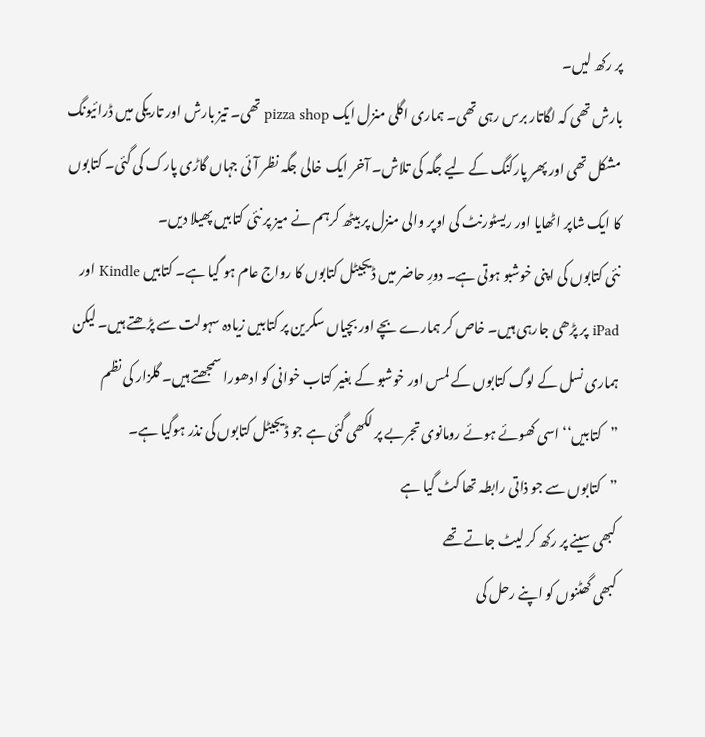پر رکھ لیں۔
بارش تھی کہ لگاتار برس رہی تھی۔ ہماری اگلی منزل ایک pizza shop تھی۔ تیز بارش اور تاریکی میں ڈرائیونگ مشکل تھی اور پھر پارکنگ کے لیے جگہ کی تلاش۔ آخر ایک خالی جگہ نظر آئی جہاں گاڑی پارک کی گئی۔ کتابوں کا ایک شاپر اٹھایا اور ریسٹورنٹ کی اوپر والی منزل پر بیٹھ کرہم نے میز پر نئی کتابیں پھیلا دیں۔
نئی کتابوں کی اپنی خوشبو ہوتی ہے۔ دورِ حاضر میں ڈیجیٹل کتابوں کا رواج عام ہو گیا ہے۔ کتابیں Kindle اور iPad پر پڑھی جارہی ہیں۔ خاص کر ہمارے بچے اور بچیاں سکرین پر کتابیں زیادہ سہولت سے پڑھتے ہیں۔ لیکن ہماری نسل کے لوگ کتابوں کے لمس اور خوشبو کے بغیر کتاب خوانی کو ادھورا سمجھتے ہیں۔ گلزار کی نظم ”کتابیں‘‘ اسی کھوئے ہوئے رومانوی تجربے پر لکھی گئی ہے جو ڈیجیٹل کتابوں کی نذر ہوگیا ہے۔
”کتابوں سے جو ذاتی رابطہ تھا کٹ گیا ہے
کبھی سینے پر رکھ کر لیٹ جاتے تھے
کبھی گھٹنوں کو اپنے رحل کی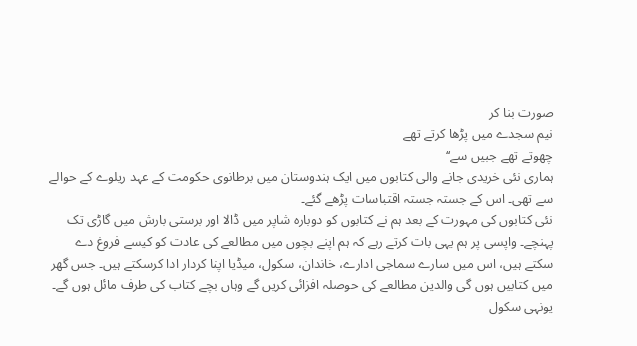صورت بنا کر
نیم سجدے میں پڑھا کرتے تھے
چھوتے تھے جبیں سے‘‘
ہماری نئی خریدی جانے والی کتابوں میں ایک ہندوستان میں برطانوی حکومت کے عہد ریلوے کے حوالے سے تھی۔ اس کے جستہ جستہ اقتباسات پڑھے گئے۔
نئی کتابوں کی مہورت کے بعد ہم نے کتابوں کو دوبارہ شاپر میں ڈالا اور برستی بارش میں گاڑی تک پہنچے۔ واپسی پر ہم یہی بات کرتے رہے کہ ہم اپنے بچوں میں مطالعے کی عادت کو کیسے فروغ دے سکتے ہیں، اس میں سارے سماجی ادارے، خاندان، سکول، میڈیا اپنا کردار ادا کرسکتے ہیں۔ جس گھر میں کتابیں ہوں گی والدین مطالعے کی حوصلہ افزائی کریں گے وہاں بچے کتاب کی طرف مائل ہوں گے۔ یونہی سکول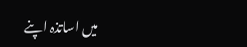میں اساتذہ اپنے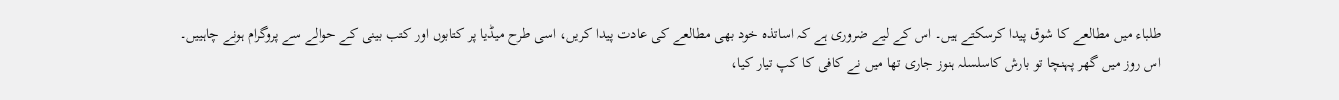طلباء میں مطالعے کا شوق پیدا کرسکتے ہیں۔ اس کے لیے ضروری ہے کہ اساتذہ خود بھی مطالعے کی عادت پیدا کریں، اسی طرح میڈیا پر کتابوں اور کتب بینی کے حوالے سے پروگرام ہونے چاہییں۔
اس روز میں گھر پہنچا تو بارش کاسلسلہ ہنوز جاری تھا میں نے کافی کا کپ تیار کیا،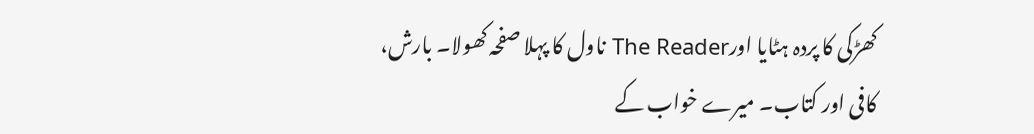کھڑکی کا پردہ ہٹایا اورThe Reader ناول کا پہلا صفحہ کھولا۔ بارش، کافی اور کتاب۔ میرے خواب کے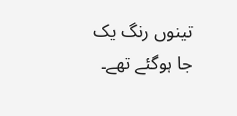تینوں رنگ یک جا ہوگئے تھے۔